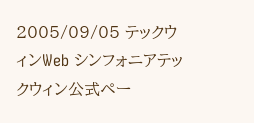2005/09/05 テックウィンWeb シンフォニアテックウィン公式ペー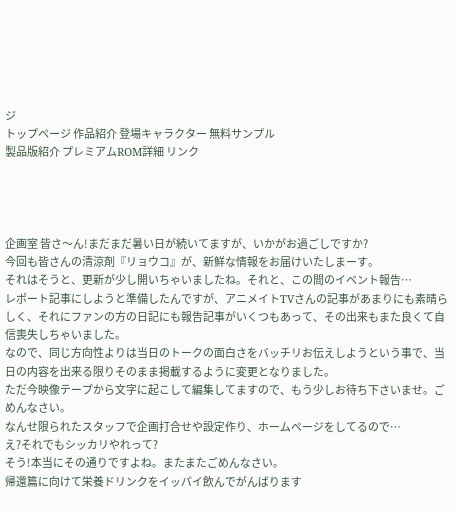ジ
トップページ 作品紹介 登場キャラクター 無料サンプル
製品版紹介 プレミアムROM詳細 リンク




企画室 皆さ〜ん!まだまだ暑い日が続いてますが、いかがお過ごしですか?
今回も皆さんの清涼剤『リョウコ』が、新鮮な情報をお届けいたしまーす。
それはそうと、更新が少し開いちゃいましたね。それと、この間のイベント報告…
レポート記事にしようと準備したんですが、アニメイトTVさんの記事があまりにも素晴らしく、それにファンの方の日記にも報告記事がいくつもあって、その出来もまた良くて自信喪失しちゃいました。
なので、同じ方向性よりは当日のトークの面白さをバッチリお伝えしようという事で、当日の内容を出来る限りそのまま掲載するように変更となりました。
ただ今映像テープから文字に起こして編集してますので、もう少しお待ち下さいませ。ごめんなさい。
なんせ限られたスタッフで企画打合せや設定作り、ホームページをしてるので…
え?それでもシッカリやれって?
そう!本当にその通りですよね。またまたごめんなさい。
帰還篇に向けて栄養ドリンクをイッパイ飲んでがんばります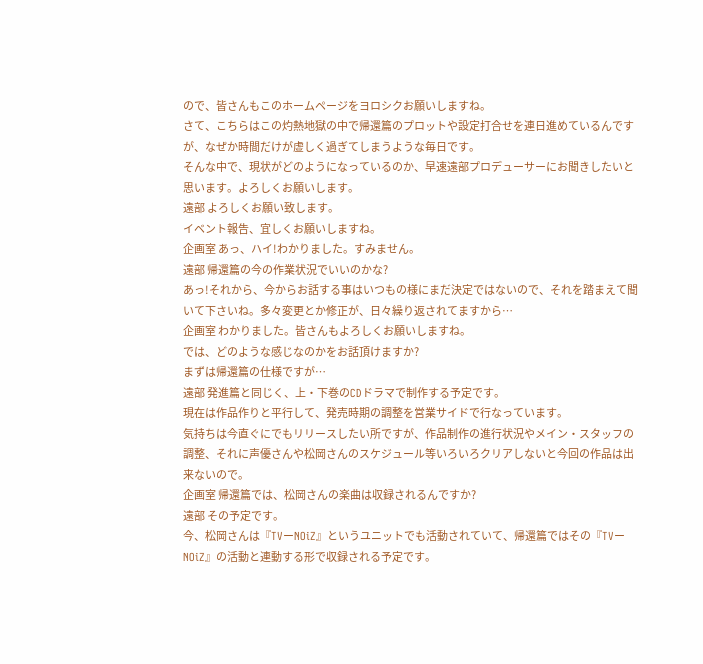ので、皆さんもこのホームページをヨロシクお願いしますね。
さて、こちらはこの灼熱地獄の中で帰還篇のプロットや設定打合せを連日進めているんですが、なぜか時間だけが虚しく過ぎてしまうような毎日です。
そんな中で、現状がどのようになっているのか、早速遠部プロデューサーにお聞きしたいと思います。よろしくお願いします。
遠部 よろしくお願い致します。
イベント報告、宜しくお願いしますね。
企画室 あっ、ハイ!わかりました。すみません。
遠部 帰還篇の今の作業状況でいいのかな?
あっ!それから、今からお話する事はいつもの様にまだ決定ではないので、それを踏まえて聞いて下さいね。多々変更とか修正が、日々繰り返されてますから…
企画室 わかりました。皆さんもよろしくお願いしますね。
では、どのような感じなのかをお話頂けますか?
まずは帰還篇の仕様ですが…
遠部 発進篇と同じく、上・下巻のCDドラマで制作する予定です。
現在は作品作りと平行して、発売時期の調整を営業サイドで行なっています。
気持ちは今直ぐにでもリリースしたい所ですが、作品制作の進行状況やメイン・スタッフの調整、それに声優さんや松岡さんのスケジュール等いろいろクリアしないと今回の作品は出来ないので。
企画室 帰還篇では、松岡さんの楽曲は収録されるんですか?
遠部 その予定です。
今、松岡さんは『TVーNOiZ』というユニットでも活動されていて、帰還篇ではその『TVーNOiZ』の活動と連動する形で収録される予定です。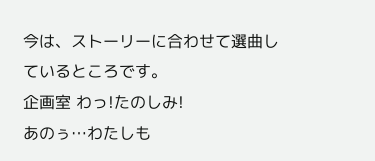今は、ストーリーに合わせて選曲しているところです。
企画室 わっ!たのしみ!
あのぅ…わたしも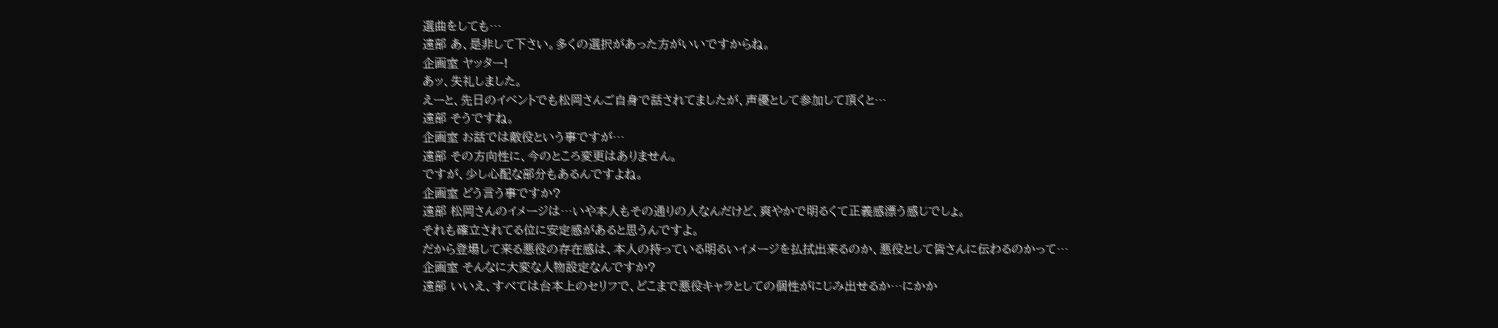選曲をしても…
遠部 あ、是非して下さい。多くの選択があった方がいいですからね。
企画室 ヤッター!
あッ、失礼しました。
えーと、先日のイベントでも松岡さんご自身で話されてましたが、声優として参加して頂くと…
遠部 そうですね。
企画室 お話では敵役という事ですが…
遠部 その方向性に、今のところ変更はありません。
ですが、少し心配な部分もあるんですよね。
企画室 どう言う事ですか?
遠部 松岡さんのイメージは…いや本人もその通りの人なんだけど、爽やかで明るくて正義感漂う感じでしょ。
それも確立されてる位に安定感があると思うんですよ。
だから登場して来る悪役の存在感は、本人の持っている明るいイメージを払拭出来るのか、悪役として皆さんに伝わるのかって…
企画室 そんなに大変な人物設定なんですか?
遠部 いいえ、すべては台本上のセリフで、どこまで悪役キャラとしての個性がにじみ出せるか…にかか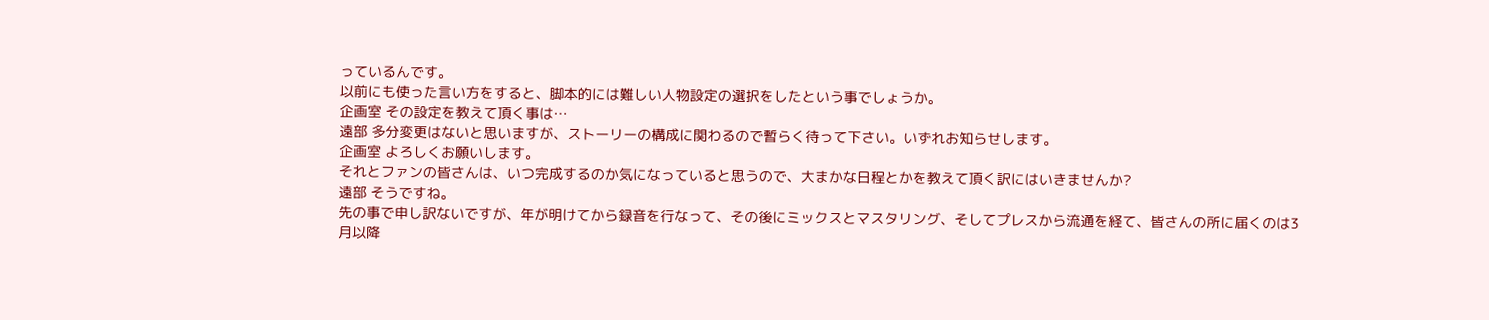っているんです。
以前にも使った言い方をすると、脚本的には難しい人物設定の選択をしたという事でしょうか。
企画室 その設定を教えて頂く事は…
遠部 多分変更はないと思いますが、ストーリーの構成に関わるので暫らく待って下さい。いずれお知らせします。
企画室 よろしくお願いします。
それとファンの皆さんは、いつ完成するのか気になっていると思うので、大まかな日程とかを教えて頂く訳にはいきませんか?
遠部 そうですね。
先の事で申し訳ないですが、年が明けてから録音を行なって、その後にミックスとマスタリング、そしてプレスから流通を経て、皆さんの所に届くのは3月以降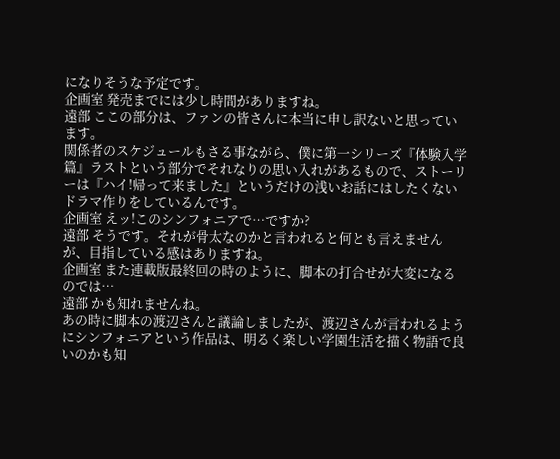になりそうな予定です。
企画室 発売までには少し時間がありますね。
遠部 ここの部分は、ファンの皆さんに本当に申し訳ないと思っています。
関係者のスケジュールもさる事ながら、僕に第一シリーズ『体験入学篇』ラストという部分でそれなりの思い入れがあるもので、ストーリーは『ハイ!帰って来ました』というだけの浅いお話にはしたくないドラマ作りをしているんです。
企画室 えッ!このシンフォニアで…ですか?
遠部 そうです。それが骨太なのかと言われると何とも言えませんが、目指している感はありますね。
企画室 また連載版最終回の時のように、脚本の打合せが大変になるのでは…
遠部 かも知れませんね。
あの時に脚本の渡辺さんと議論しましたが、渡辺さんが言われるようにシンフォニアという作品は、明るく楽しい学園生活を描く物語で良いのかも知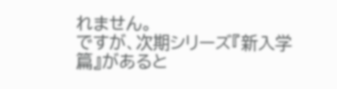れません。
ですが、次期シリーズ『新入学篇』があると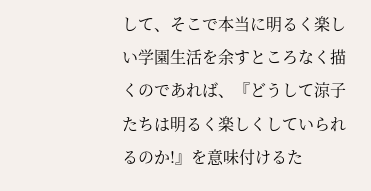して、そこで本当に明るく楽しい学園生活を余すところなく描くのであれば、『どうして涼子たちは明るく楽しくしていられるのか!』を意味付けるた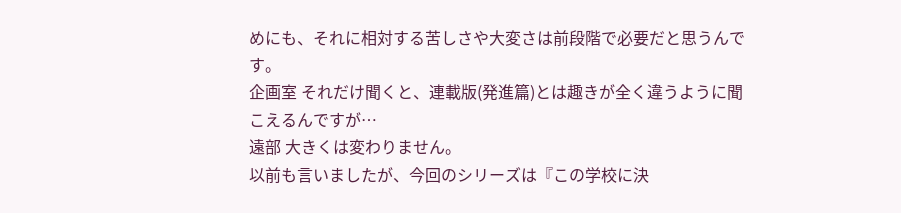めにも、それに相対する苦しさや大変さは前段階で必要だと思うんです。
企画室 それだけ聞くと、連載版(発進篇)とは趣きが全く違うように聞こえるんですが…
遠部 大きくは変わりません。
以前も言いましたが、今回のシリーズは『この学校に決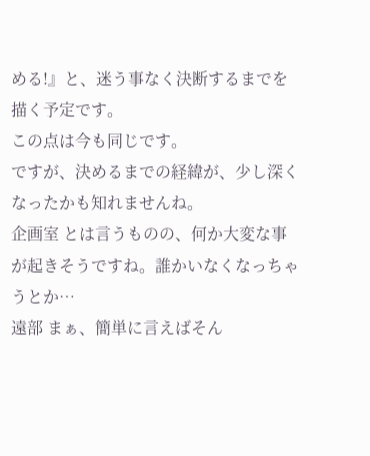める!』と、迷う事なく決断するまでを描く予定です。
この点は今も同じです。
ですが、決めるまでの経緯が、少し深くなったかも知れませんね。
企画室 とは言うものの、何か大変な事が起きそうですね。誰かいなくなっちゃうとか…
遠部 まぁ、簡単に言えばそん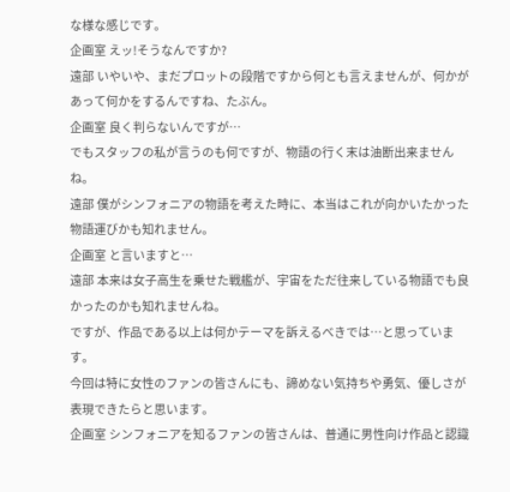な様な感じです。
企画室 えッ!そうなんですか?
遠部 いやいや、まだプロットの段階ですから何とも言えませんが、何かがあって何かをするんですね、たぶん。
企画室 良く判らないんですが…
でもスタッフの私が言うのも何ですが、物語の行く末は油断出来ませんね。
遠部 僕がシンフォニアの物語を考えた時に、本当はこれが向かいたかった物語運びかも知れません。
企画室 と言いますと…
遠部 本来は女子高生を乗せた戦艦が、宇宙をただ往来している物語でも良かったのかも知れませんね。
ですが、作品である以上は何かテーマを訴えるべきでは…と思っています。
今回は特に女性のファンの皆さんにも、諦めない気持ちや勇気、優しさが表現できたらと思います。
企画室 シンフォニアを知るファンの皆さんは、普通に男性向け作品と認識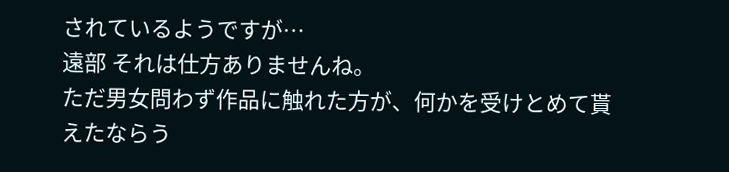されているようですが…
遠部 それは仕方ありませんね。
ただ男女問わず作品に触れた方が、何かを受けとめて貰えたならう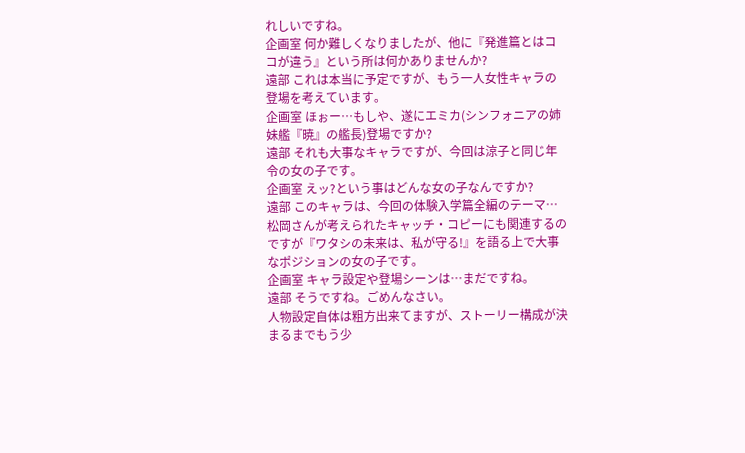れしいですね。
企画室 何か難しくなりましたが、他に『発進篇とはココが違う』という所は何かありませんか?
遠部 これは本当に予定ですが、もう一人女性キャラの登場を考えています。
企画室 ほぉー…もしや、遂にエミカ(シンフォニアの姉妹艦『暁』の艦長)登場ですか?
遠部 それも大事なキャラですが、今回は涼子と同じ年令の女の子です。
企画室 えッ?という事はどんな女の子なんですか?
遠部 このキャラは、今回の体験入学篇全編のテーマ…松岡さんが考えられたキャッチ・コピーにも関連するのですが『ワタシの未来は、私が守る!』を語る上で大事なポジションの女の子です。
企画室 キャラ設定や登場シーンは…まだですね。
遠部 そうですね。ごめんなさい。
人物設定自体は粗方出来てますが、ストーリー構成が決まるまでもう少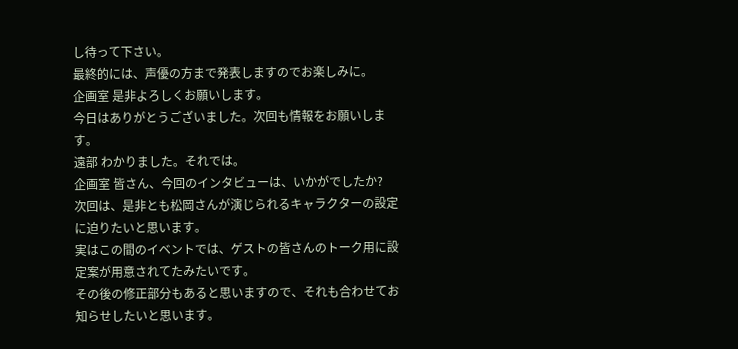し待って下さい。
最終的には、声優の方まで発表しますのでお楽しみに。
企画室 是非よろしくお願いします。
今日はありがとうございました。次回も情報をお願いします。
遠部 わかりました。それでは。
企画室 皆さん、今回のインタビューは、いかがでしたか?
次回は、是非とも松岡さんが演じられるキャラクターの設定に迫りたいと思います。
実はこの間のイベントでは、ゲストの皆さんのトーク用に設定案が用意されてたみたいです。
その後の修正部分もあると思いますので、それも合わせてお知らせしたいと思います。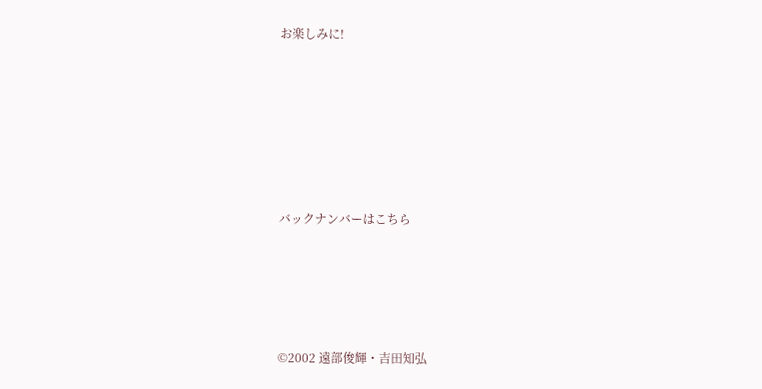お楽しみに!







バックナンバーはこちら





©2002 遠部俊輝・吉田知弘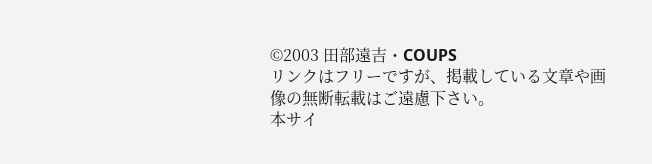©2003 田部遠吉・COUPS
リンクはフリーですが、掲載している文章や画像の無断転載はご遠慮下さい。
本サイ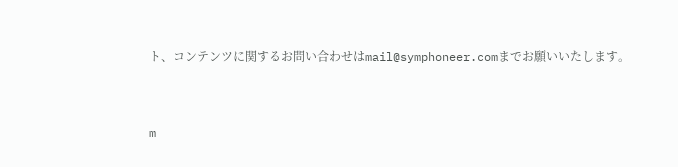ト、コンテンツに関するお問い合わせはmail@symphoneer.comまでお願いいたします。


m